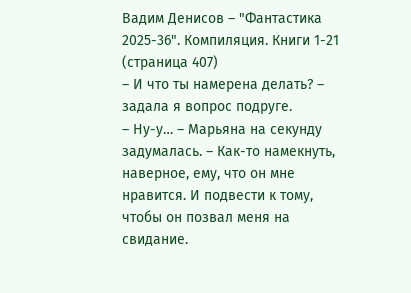Вадим Денисов – "Фантастика 2025-36". Компиляция. Книги 1-21 (страница 407)
– И что ты намерена делать? – задала я вопрос подруге.
– Ну-у… – Марьяна на секунду задумалась. – Как-то намекнуть, наверное, ему, что он мне нравится. И подвести к тому, чтобы он позвал меня на свидание.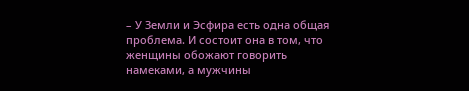– У Земли и Эсфира есть одна общая проблема. И состоит она в том, что женщины обожают говорить намеками, а мужчины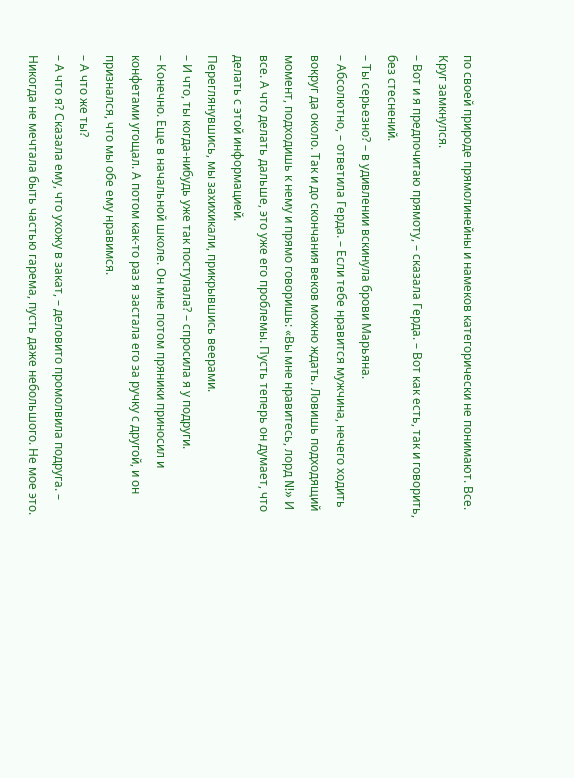по своей природе прямолинейны и намеков категорически не понимают. Все. Круг замкнулся.
– Вот и я предпочитаю прямоту, – сказала Герда. – Вот как есть, так и говорить, без стеснений.
– Ты серьезно? – в удивлении вскинула брови Марьяна.
– Абсолютно, – ответила Герда. – Если тебе нравится мужчина, нечего ходить вокруг да около. Так и до скончания веков можно ждать. Ловишь подходящий момент, подходишь к нему и прямо говоришь: «Вы мне нравитесь, лорд N!» И все. А что делать дальше, это уже его проблемы. Пусть теперь он думает, что делать с этой информацией.
Переглянувшись, мы захихикали, прикрывшись веерами.
– И что, ты когда-нибудь уже так поступала? – спросила я у подруги.
– Конечно. Еще в начальной школе. Он мне потом пряники приносил и конфетами угощал. А потом как-то раз я застала его за ручку с другой, и он признался, что мы обе ему нравимся.
– А что же ты?
– А что я? Сказала ему, что ухожу в закат, – деловито промолвила подруга. – Никогда не мечтала быть частью гарема, пусть даже небольшого. Не мое это.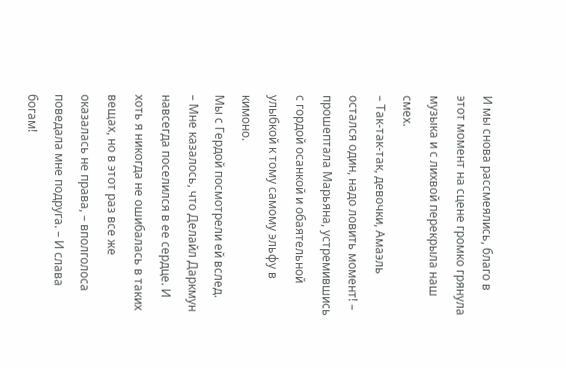И мы снова рассмеялись, благо в этот момент на сцене громко грянула музыка и с лихвой перекрыла наш смех.
– Так-так-так, девочки, Амаэль остался один, надо ловить момент! – прошептала Марьяна, устремившись с гордой осанкой и обаятельной улыбкой к тому самому эльфу в кимоно.
Мы с Гердой посмотрели ей вслед.
– Мне казалось, что Делайл Даркмун навсегда поселился в ее сердце. И хоть я никогда не ошибалась в таких вещах, но в этот раз все же оказалась не права, – вполголоса поведала мне подруга. – И слава богам!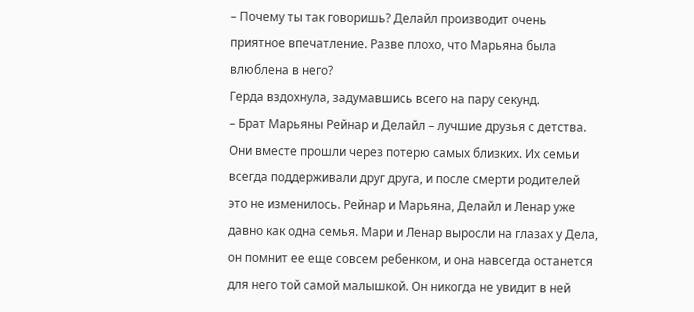– Почему ты так говоришь? Делайл производит очень приятное впечатление. Разве плохо, что Марьяна была влюблена в него?
Герда вздохнула, задумавшись всего на пару секунд.
– Брат Марьяны Рейнар и Делайл – лучшие друзья с детства. Они вместе прошли через потерю самых близких. Их семьи всегда поддерживали друг друга, и после смерти родителей это не изменилось. Рейнар и Марьяна, Делайл и Ленар уже давно как одна семья. Мари и Ленар выросли на глазах у Дела, он помнит ее еще совсем ребенком, и она навсегда останется для него той самой малышкой. Он никогда не увидит в ней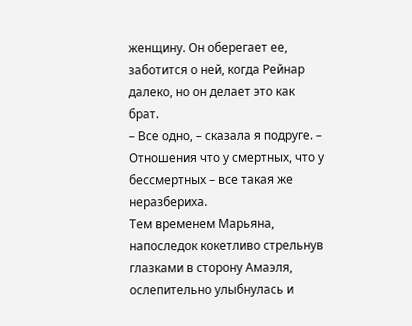женщину. Он оберегает ее, заботится о ней, когда Рейнар далеко, но он делает это как брат.
– Все одно, – сказала я подруге. – Отношения что у смертных, что у бессмертных – все такая же неразбериха.
Тем временем Марьяна, напоследок кокетливо стрельнув глазками в сторону Амаэля, ослепительно улыбнулась и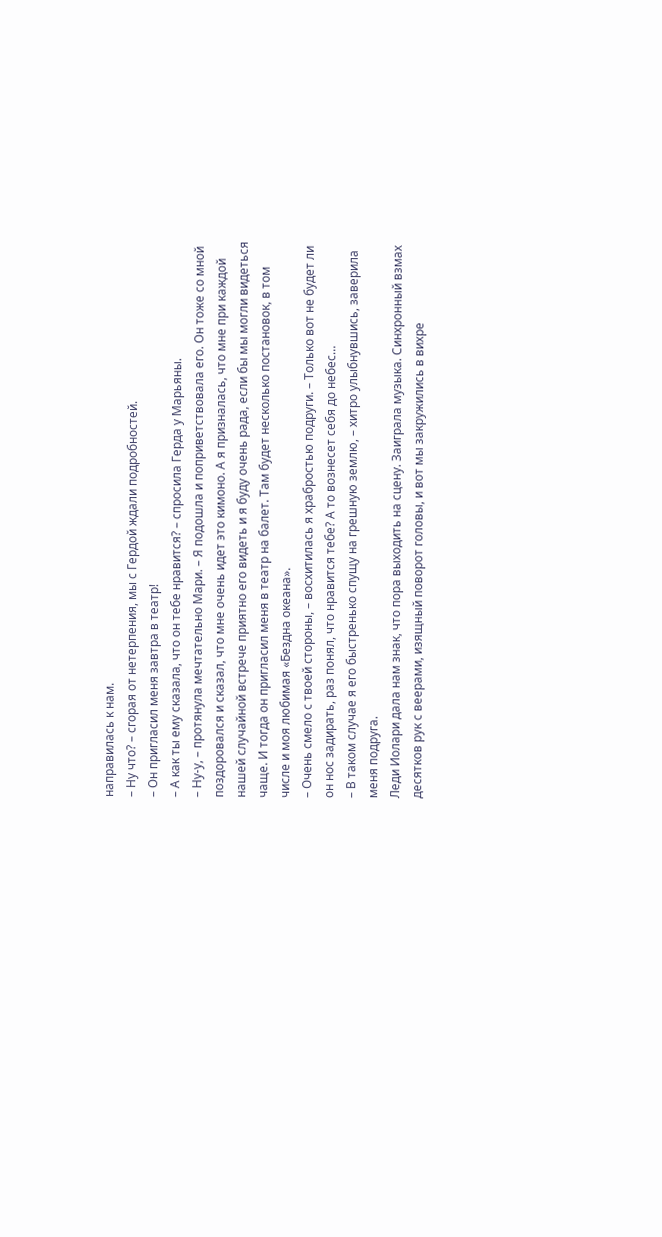направилась к нам.
– Ну что? – сгорая от нетерпения, мы с Гердой ждали подробностей.
– Он пригласил меня завтра в театр!
– А как ты ему сказала, что он тебе нравится? – спросила Герда у Марьяны.
– Ну-у, – протянула мечтательно Мари. – Я подошла и поприветствовала его. Он тоже со мной поздоровался и сказал, что мне очень идет это кимоно. А я призналась, что мне при каждой нашей случайной встрече приятно его видеть и я буду очень рада, если бы мы могли видеться чаще. И тогда он пригласил меня в театр на балет. Там будет несколько постановок, в том числе и моя любимая «Бездна океана».
– Очень смело с твоей стороны, – восхитилась я храбростью подруги. – Только вот не будет ли он нос задирать, раз понял, что нравится тебе? А то вознесет себя до небес…
– В таком случае я его быстренько спущу на грешную землю, – хитро улыбнувшись, заверила меня подруга.
Леди Иолари дала нам знак, что пора выходить на сцену. Заиграла музыка. Синхронный взмах десятков рук с веерами, изящный поворот головы, и вот мы закружились в вихре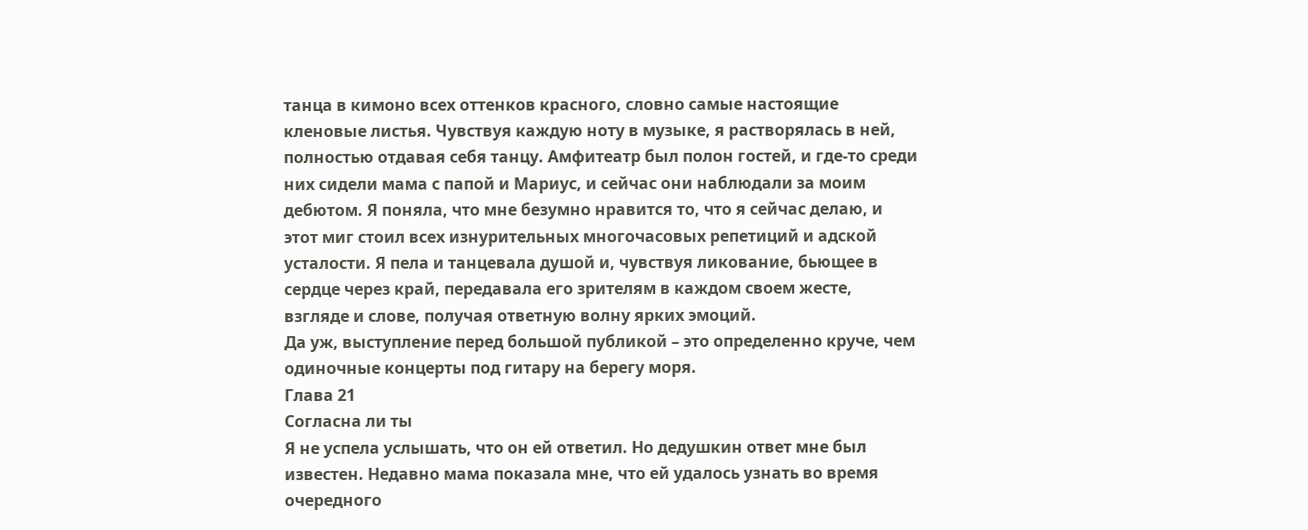танца в кимоно всех оттенков красного, словно самые настоящие кленовые листья. Чувствуя каждую ноту в музыке, я растворялась в ней, полностью отдавая себя танцу. Амфитеатр был полон гостей, и где-то среди них сидели мама с папой и Мариус, и сейчас они наблюдали за моим дебютом. Я поняла, что мне безумно нравится то, что я сейчас делаю, и этот миг стоил всех изнурительных многочасовых репетиций и адской усталости. Я пела и танцевала душой и, чувствуя ликование, бьющее в сердце через край, передавала его зрителям в каждом своем жесте, взгляде и слове, получая ответную волну ярких эмоций.
Да уж, выступление перед большой публикой – это определенно круче, чем одиночные концерты под гитару на берегу моря.
Глава 21
Согласна ли ты
Я не успела услышать, что он ей ответил. Но дедушкин ответ мне был известен. Недавно мама показала мне, что ей удалось узнать во время очередного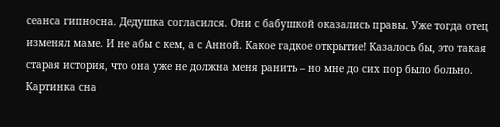сеанса гипносна. Дедушка согласился. Они с бабушкой оказались правы. Уже тогда отец изменял маме. И не абы с кем, а с Анной. Какое гадкое открытие! Казалось бы, это такая старая история, что она уже не должна меня ранить – но мне до сих пор было больно.
Картинка сна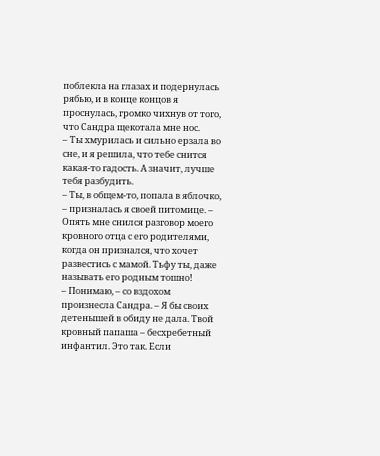поблекла на глазах и подернулась рябью, и в конце концов я проснулась, громко чихнув от того, что Сандра щекотала мне нос.
– Ты хмурилась и сильно ерзала во сне, и я решила, что тебе снится какая-то гадость. А значит, лучше тебя разбудить.
– Ты, в общем-то, попала в яблочко, – призналась я своей питомице. – Опять мне снился разговор моего кровного отца с его родителями, когда он признался, что хочет развестись с мамой. Тьфу ты, даже называть его родным тошно!
– Понимаю, – со вздохом произнесла Сандра. – Я бы своих детенышей в обиду не дала. Твой кровный папаша – бесхребетный инфантил. Это так. Если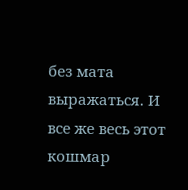без мата выражаться. И все же весь этот кошмар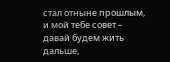стал отныне прошлым, и мой тебе совет – давай будем жить дальше,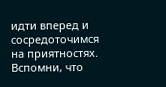идти вперед и сосредоточимся на приятностях. Вспомни, что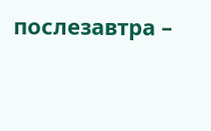послезавтра –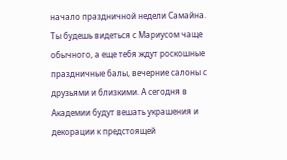начало праздничной недели Самайна. Ты будешь видеться с Мариусом чаще обычного, а еще тебя ждут роскошные праздничные балы, вечерние салоны с друзьями и близкими. А сегодня в Академии будут вешать украшения и декорации к предстоящей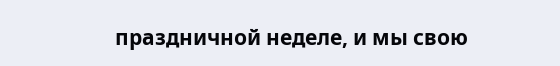праздничной неделе, и мы свою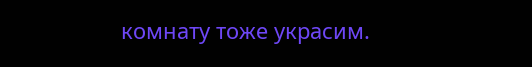комнату тоже украсим.